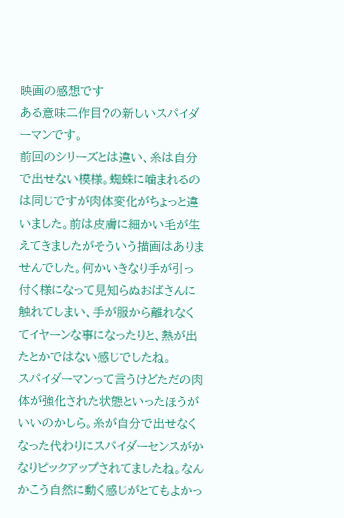映画の感想です
ある意味二作目?の新しいスパイダーマンです。
前回のシリーズとは違い、糸は自分で出せない模様。蜘蛛に噛まれるのは同じですが肉体変化がちょっと違いました。前は皮膚に細かい毛が生えてきましたがそういう描画はありませんでした。何かいきなり手が引っ付く様になって見知らぬおばさんに触れてしまい、手が服から離れなくてイヤーンな事になったりと、熱が出たとかではない感じでしたね。
スパイダーマンって言うけどただの肉体が強化された状態といったほうがいいのかしら。糸が自分で出せなくなった代わりにスパイダーセンスがかなりピックアップされてましたね。なんかこう自然に動く感じがとてもよかっ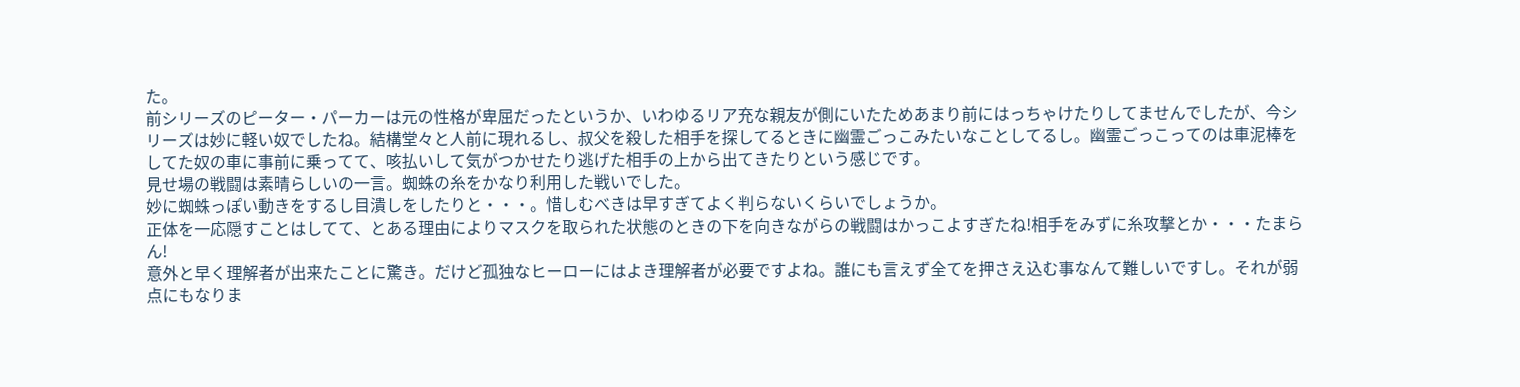た。
前シリーズのピーター・パーカーは元の性格が卑屈だったというか、いわゆるリア充な親友が側にいたためあまり前にはっちゃけたりしてませんでしたが、今シリーズは妙に軽い奴でしたね。結構堂々と人前に現れるし、叔父を殺した相手を探してるときに幽霊ごっこみたいなことしてるし。幽霊ごっこってのは車泥棒をしてた奴の車に事前に乗ってて、咳払いして気がつかせたり逃げた相手の上から出てきたりという感じです。
見せ場の戦闘は素晴らしいの一言。蜘蛛の糸をかなり利用した戦いでした。
妙に蜘蛛っぽい動きをするし目潰しをしたりと・・・。惜しむべきは早すぎてよく判らないくらいでしょうか。
正体を一応隠すことはしてて、とある理由によりマスクを取られた状態のときの下を向きながらの戦闘はかっこよすぎたね!相手をみずに糸攻撃とか・・・たまらん!
意外と早く理解者が出来たことに驚き。だけど孤独なヒーローにはよき理解者が必要ですよね。誰にも言えず全てを押さえ込む事なんて難しいですし。それが弱点にもなりま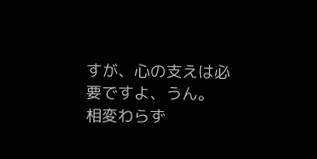すが、心の支えは必要ですよ、うん。
相変わらず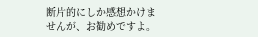断片的にしか感想かけませんが、お勧めですよ。